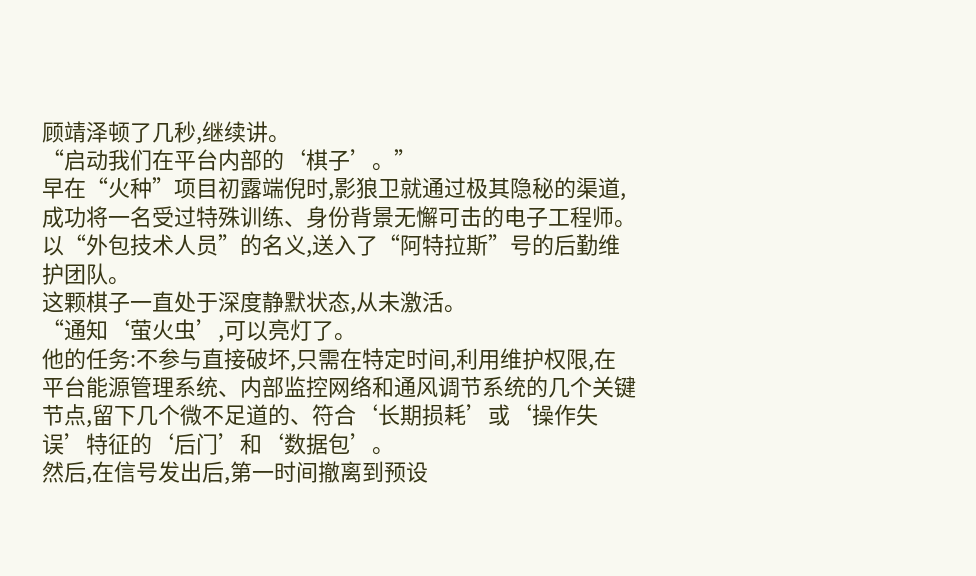顾靖泽顿了几秒,继续讲。
“启动我们在平台内部的‘棋子’。”
早在“火种”项目初露端倪时,影狼卫就通过极其隐秘的渠道,成功将一名受过特殊训练、身份背景无懈可击的电子工程师。
以“外包技术人员”的名义,送入了“阿特拉斯”号的后勤维护团队。
这颗棋子一直处于深度静默状态,从未激活。
“通知‘萤火虫’,可以亮灯了。
他的任务:不参与直接破坏,只需在特定时间,利用维护权限,在平台能源管理系统、内部监控网络和通风调节系统的几个关键节点,留下几个微不足道的、符合‘长期损耗’或‘操作失误’特征的‘后门’和‘数据包’。
然后,在信号发出后,第一时间撤离到预设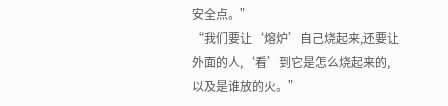安全点。”
“我们要让‘熔炉’自己烧起来,还要让外面的人,‘看’到它是怎么烧起来的,以及是谁放的火。”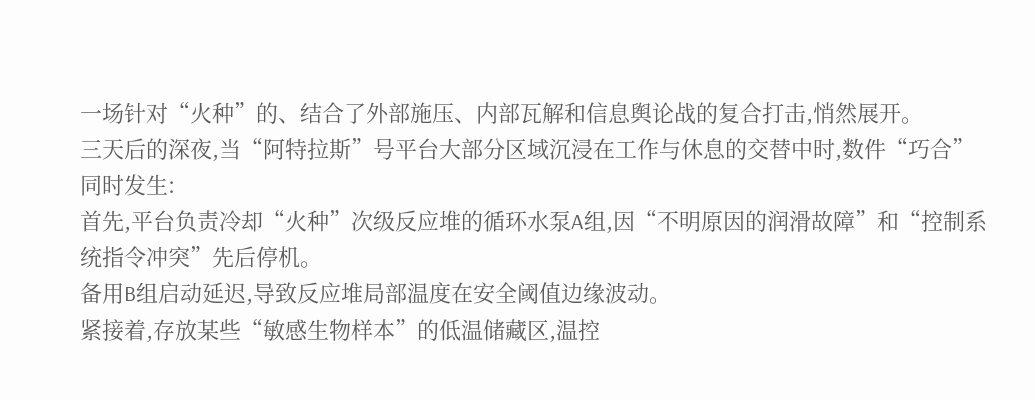一场针对“火种”的、结合了外部施压、内部瓦解和信息舆论战的复合打击,悄然展开。
三天后的深夜,当“阿特拉斯”号平台大部分区域沉浸在工作与休息的交替中时,数件“巧合”同时发生:
首先,平台负责冷却“火种”次级反应堆的循环水泵A组,因“不明原因的润滑故障”和“控制系统指令冲突”先后停机。
备用B组启动延迟,导致反应堆局部温度在安全阈值边缘波动。
紧接着,存放某些“敏感生物样本”的低温储藏区,温控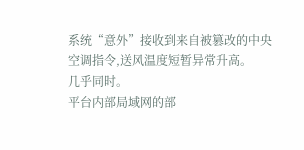系统“意外”接收到来自被篡改的中央空调指令,送风温度短暂异常升高。
几乎同时。
平台内部局域网的部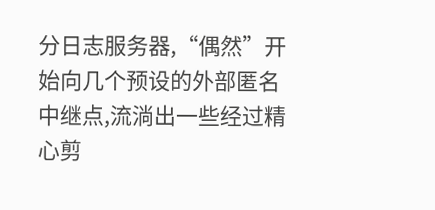分日志服务器,“偶然”开始向几个预设的外部匿名中继点,流淌出一些经过精心剪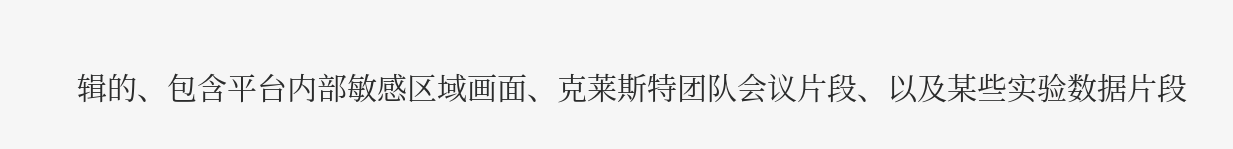辑的、包含平台内部敏感区域画面、克莱斯特团队会议片段、以及某些实验数据片段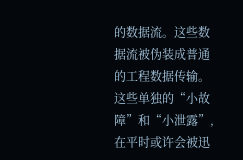的数据流。这些数据流被伪装成普通的工程数据传输。
这些单独的“小故障”和“小泄露”,在平时或许会被迅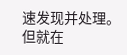速发现并处理。
但就在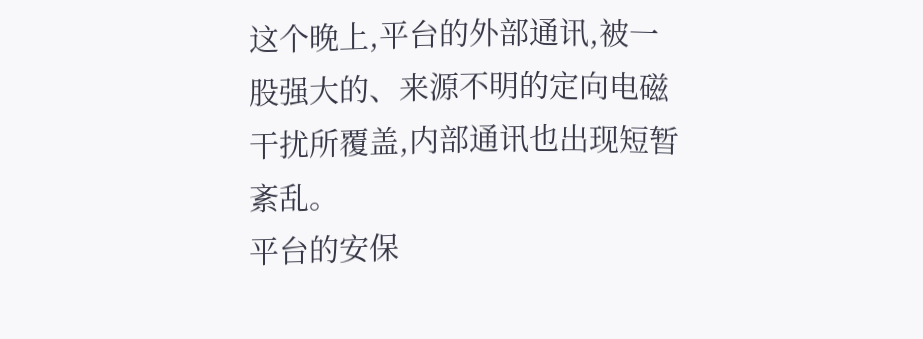这个晚上,平台的外部通讯,被一股强大的、来源不明的定向电磁干扰所覆盖,内部通讯也出现短暂紊乱。
平台的安保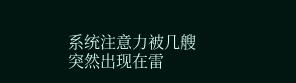系统注意力被几艘突然出现在雷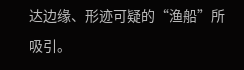达边缘、形迹可疑的“渔船”所吸引。